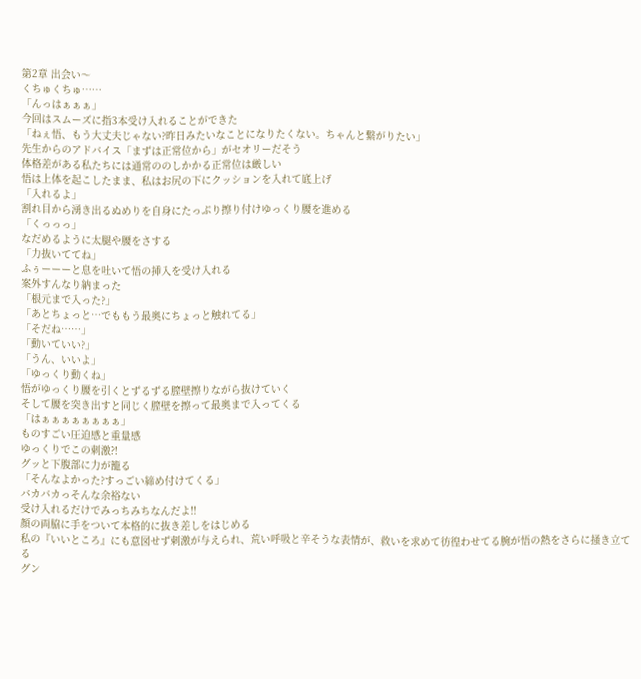第2章 出会い〜
くちゅくちゅ……
「んっはぁぁぁ」
今回はスムーズに指3本受け入れることができた
「ねぇ悟、もう大丈夫じゃない?昨日みたいなことになりたくない。ちゃんと繋がりたい」
先生からのアドバイス「まずは正常位から」がセオリーだそう
体格差がある私たちには通常ののしかかる正常位は厳しい
悟は上体を起こしたまま、私はお尻の下にクッションを入れて底上げ
「入れるよ」
割れ目から湧き出るぬめりを自身にたっぷり擦り付けゆっくり腰を進める
「くっっっ」
なだめるように太腿や腰をさする
「力抜いててね」
ふぅーーーと息を吐いて悟の挿入を受け入れる
案外すんなり納まった
「根元まで入った?」
「あとちょっと…でももう最奥にちょっと触れてる」
「そだね……」
「動いていい?」
「うん、いいよ」
「ゆっくり動くね」
悟がゆっくり腰を引くとずるずる膣壁擦りながら抜けていく
そして腰を突き出すと同じく膣壁を擦って最奥まで入ってくる
「はぁぁぁぁぁぁぁぁ」
ものすごい圧迫感と重量感
ゆっくりでこの刺激⁈
グッと下腹部に力が籠る
「そんなよかった?すっごい締め付けてくる」
バカバカっそんな余裕ない
受け入れるだけでみっちみちなんだよ‼
顔の両脇に手をついて本格的に抜き差しをはじめる
私の『いいところ』にも意図せず刺激が与えられ、荒い呼吸と辛そうな表情が、救いを求めて彷徨わせてる腕が悟の熱をさらに掻き立てる
グン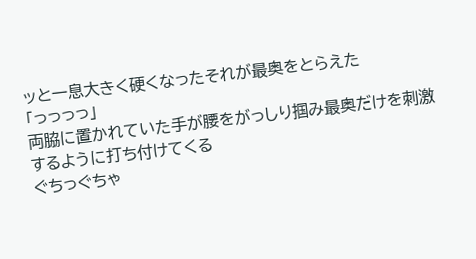ッと一息大きく硬くなったそれが最奥をとらえた
「っっっっ」
両脇に置かれていた手が腰をがっしり掴み最奥だけを刺激するように打ち付けてくる
ぐちっぐちゃ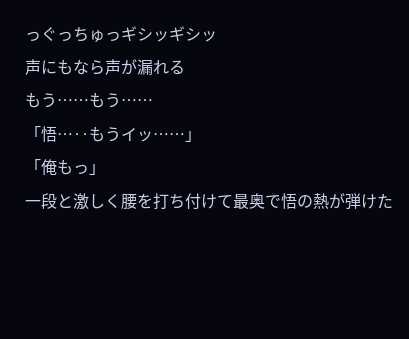っぐっちゅっギシッギシッ
声にもなら声が漏れる
もう……もう……
「悟…‥もうイッ……」
「俺もっ」
一段と激しく腰を打ち付けて最奥で悟の熱が弾けた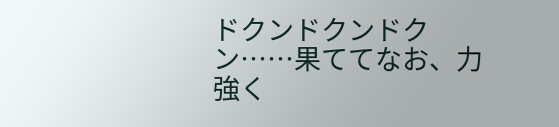ドクンドクンドクン……果ててなお、力強く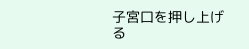子宮口を押し上げる